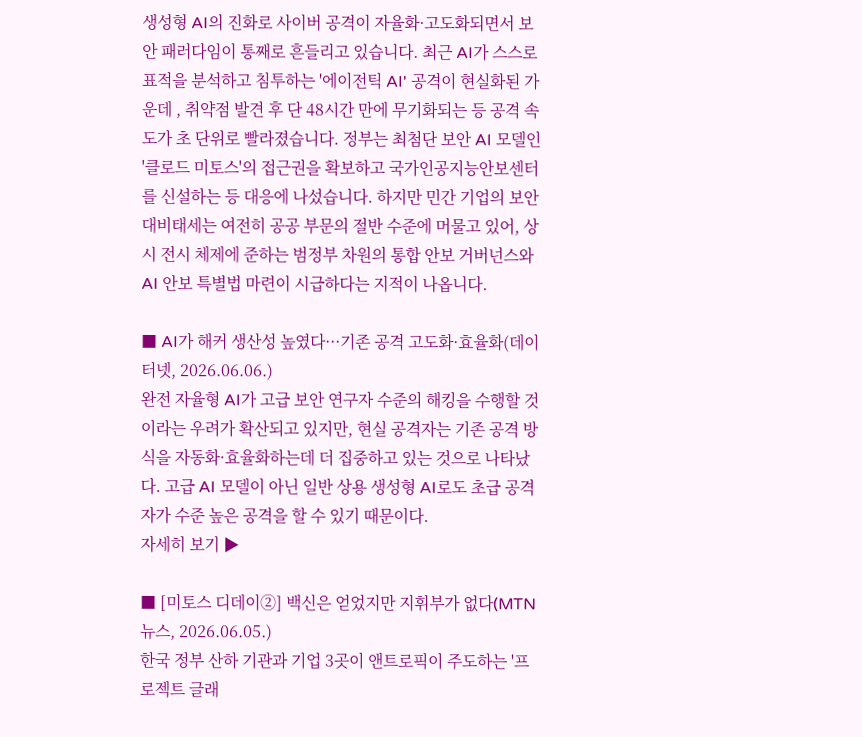생성형 AI의 진화로 사이버 공격이 자율화·고도화되면서 보안 패러다임이 통째로 흔들리고 있습니다. 최근 AI가 스스로 표적을 분석하고 침투하는 '에이전틱 AI' 공격이 현실화된 가운데 , 취약점 발견 후 단 48시간 만에 무기화되는 등 공격 속도가 초 단위로 빨라졌습니다. 정부는 최첨단 보안 AI 모델인 '클로드 미토스'의 접근권을 확보하고 국가인공지능안보센터를 신설하는 등 대응에 나섰습니다. 하지만 민간 기업의 보안 대비태세는 여전히 공공 부문의 절반 수준에 머물고 있어, 상시 전시 체제에 준하는 범정부 차원의 통합 안보 거버넌스와 AI 안보 특별법 마련이 시급하다는 지적이 나옵니다.

■ AI가 해커 생산성 높였다···기존 공격 고도화·효율화(데이터넷, 2026.06.06.)
완전 자율형 AI가 고급 보안 연구자 수준의 해킹을 수행할 것이라는 우려가 확산되고 있지만, 현실 공격자는 기존 공격 방식을 자동화·효율화하는데 더 집중하고 있는 것으로 나타났다. 고급 AI 모델이 아닌 일반 상용 생성형 AI로도 초급 공격자가 수준 높은 공격을 할 수 있기 때문이다.
자세히 보기 ▶

■ [미토스 디데이②] 백신은 얻었지만 지휘부가 없다(MTN뉴스, 2026.06.05.)
한국 정부 산하 기관과 기업 3곳이 앤트로픽이 주도하는 '프로젝트 글래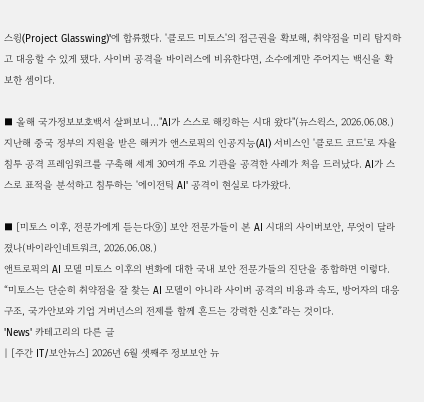스윙(Project Glasswing)'에 합류했다. '클로드 미토스'의 접근권을 확보해, 취약점을 미리 탐지하고 대응할 수 있게 됐다. 사이버 공격을 바이러스에 비유한다면, 소수에게만 주어지는 백신을 확보한 셈이다.

■ 올해 국가정보보호백서 살펴보니…"AI가 스스로 해킹하는 시대 왔다"(뉴스윅스, 2026.06.08.)
지난해 중국 정부의 지원을 받은 해커가 앤스로픽의 인공지능(AI) 서비스인 '클로드 코드'로 자율 침투 공격 프레임워크를 구축해 세계 30여개 주요 기관을 공격한 사례가 처음 드러났다. AI가 스스로 표적을 분석하고 침투하는 '에이전틱 AI' 공격이 현실로 다가왔다.

■ [미토스 이후, 전문가에게 듣는다⑨] 보안 전문가들이 본 AI 시대의 사이버보안, 무엇이 달라졌나(바이라인네트워크, 2026.06.08.)
앤트로픽의 AI 모델 미토스 이후의 변화에 대한 국내 보안 전문가들의 진단을 종합하면 이렇다. “미토스는 단순히 취약점을 잘 찾는 AI 모델이 아니라 사이버 공격의 비용과 속도, 방어자의 대응 구조, 국가안보와 기업 거버넌스의 전제를 함께 흔드는 강력한 신호”라는 것이다.
'News' 카테고리의 다른 글
| [주간 IT/보안뉴스] 2026년 6월 셋째주 정보보안 뉴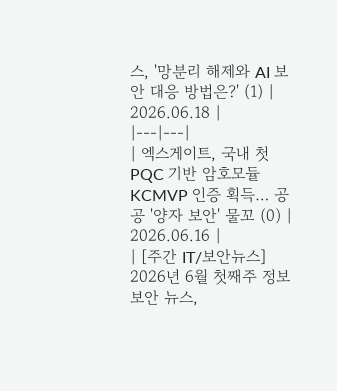스, '망분리 해제와 AI 보안 대응 방법은?' (1) | 2026.06.18 |
|---|---|
| 엑스게이트, 국내 첫 PQC 기반 암호모듈 KCMVP 인증 획득… 공공 '양자 보안' 물꼬 (0) | 2026.06.16 |
| [주간 IT/보안뉴스] 2026년 6월 첫째주 정보보안 뉴스,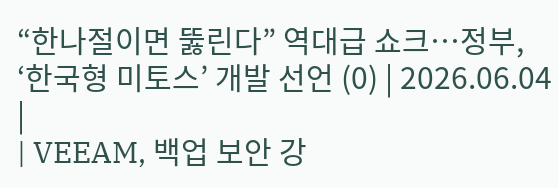“한나절이면 뚫린다” 역대급 쇼크…정부, ‘한국형 미토스’ 개발 선언 (0) | 2026.06.04 |
| VEEAM, 백업 보안 강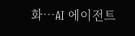화…AI 에이전트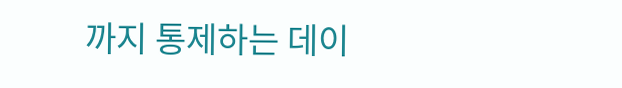까지 통제하는 데이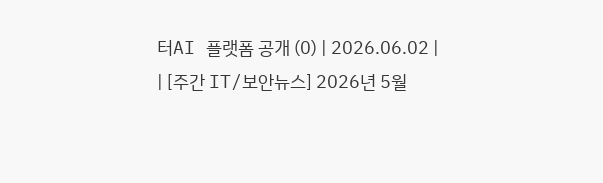터AI 플랫폼 공개 (0) | 2026.06.02 |
| [주간 IT/보안뉴스] 2026년 5월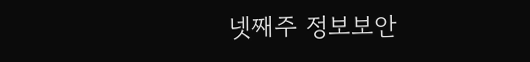넷째주 정보보안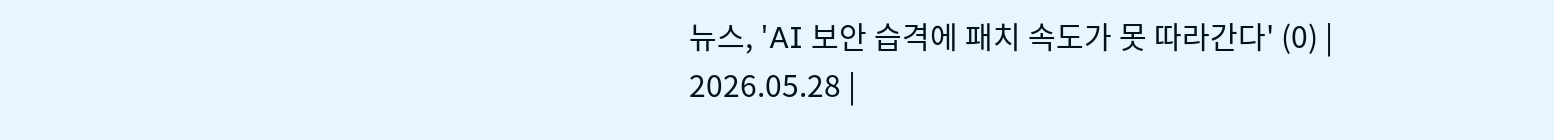뉴스, 'AI 보안 습격에 패치 속도가 못 따라간다' (0) | 2026.05.28 |